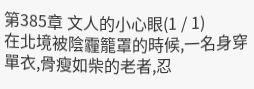第385章 文人的小心眼(1 / 1)
在北境被陰霾籠罩的時候,一名身穿單衣,骨瘦如柴的老者,忍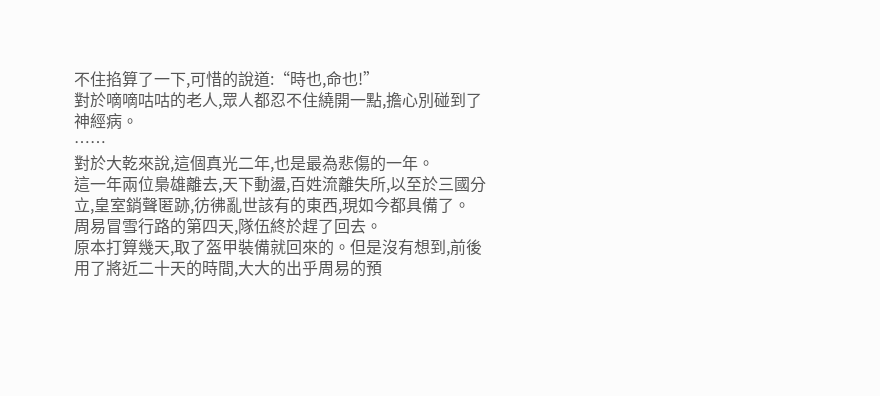不住掐算了一下,可惜的說道:“時也,命也!”
對於嘀嘀咕咕的老人,眾人都忍不住繞開一點,擔心別碰到了神經病。
……
對於大乾來說,這個真光二年,也是最為悲傷的一年。
這一年兩位梟雄離去,天下動盪,百姓流離失所,以至於三國分立,皇室銷聲匿跡,彷彿亂世該有的東西,現如今都具備了。
周易冒雪行路的第四天,隊伍終於趕了回去。
原本打算幾天,取了盔甲裝備就回來的。但是沒有想到,前後用了將近二十天的時間,大大的出乎周易的預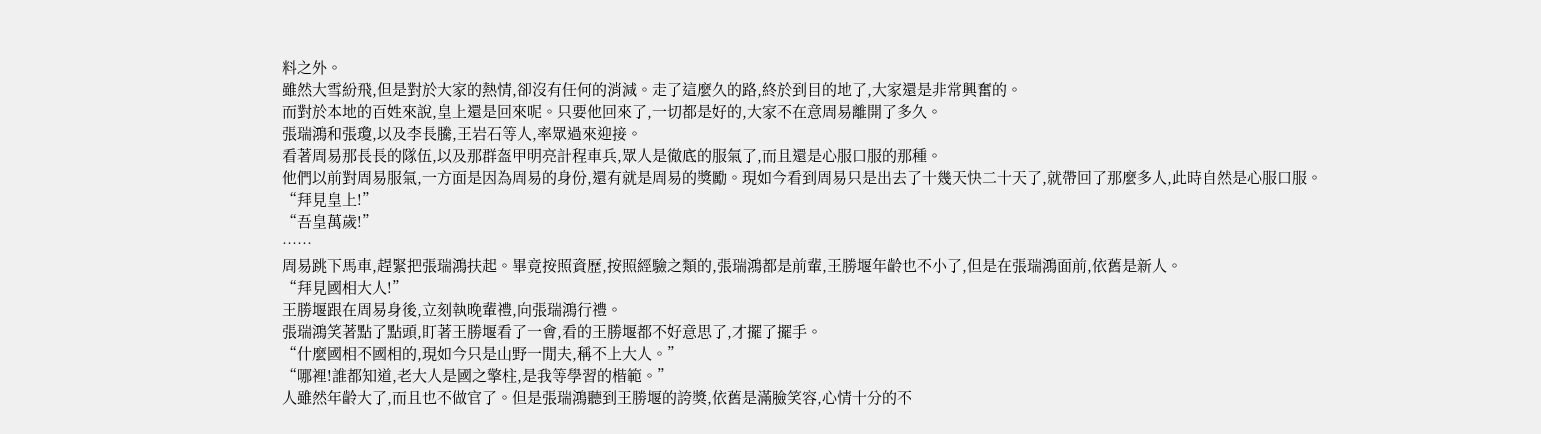料之外。
雖然大雪紛飛,但是對於大家的熱情,卻沒有任何的消減。走了這麼久的路,終於到目的地了,大家還是非常興奮的。
而對於本地的百姓來說,皇上還是回來呢。只要他回來了,一切都是好的,大家不在意周易離開了多久。
張瑞鴻和張瓊,以及李長騰,王岩石等人,率眾過來迎接。
看著周易那長長的隊伍,以及那群盔甲明亮計程車兵,眾人是徹底的服氣了,而且還是心服口服的那種。
他們以前對周易服氣,一方面是因為周易的身份,還有就是周易的獎勵。現如今看到周易只是出去了十幾天快二十天了,就帶回了那麼多人,此時自然是心服口服。
“拜見皇上!”
“吾皇萬歲!”
……
周易跳下馬車,趕緊把張瑞鴻扶起。畢竟按照資歷,按照經驗之類的,張瑞鴻都是前輩,王勝堰年齡也不小了,但是在張瑞鴻面前,依舊是新人。
“拜見國相大人!”
王勝堰跟在周易身後,立刻執晚輩禮,向張瑞鴻行禮。
張瑞鴻笑著點了點頭,盯著王勝堰看了一會,看的王勝堰都不好意思了,才擺了擺手。
“什麼國相不國相的,現如今只是山野一閒夫,稱不上大人。”
“哪裡!誰都知道,老大人是國之擎柱,是我等學習的楷範。”
人雖然年齡大了,而且也不做官了。但是張瑞鴻聽到王勝堰的誇獎,依舊是滿臉笑容,心情十分的不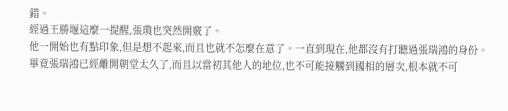錯。
經過王勝堰這麼一提醒,張瓊也突然開竅了。
他一開始也有點印象,但是想不起來,而且也就不怎麼在意了。一直到現在,他都沒有打聽過張瑞鴻的身份。
畢竟張瑞鴻已經離開朝堂太久了,而且以當初其他人的地位,也不可能接觸到國相的層次,根本就不可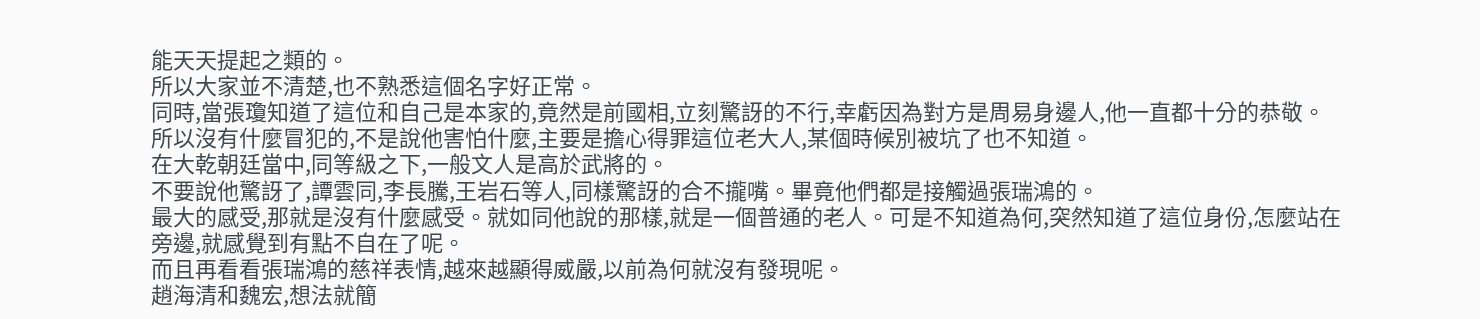能天天提起之類的。
所以大家並不清楚,也不熟悉這個名字好正常。
同時,當張瓊知道了這位和自己是本家的,竟然是前國相,立刻驚訝的不行,幸虧因為對方是周易身邊人,他一直都十分的恭敬。
所以沒有什麼冒犯的,不是說他害怕什麼,主要是擔心得罪這位老大人,某個時候別被坑了也不知道。
在大乾朝廷當中,同等級之下,一般文人是高於武將的。
不要說他驚訝了,譚雲同,李長騰,王岩石等人,同樣驚訝的合不攏嘴。畢竟他們都是接觸過張瑞鴻的。
最大的感受,那就是沒有什麼感受。就如同他說的那樣,就是一個普通的老人。可是不知道為何,突然知道了這位身份,怎麼站在旁邊,就感覺到有點不自在了呢。
而且再看看張瑞鴻的慈祥表情,越來越顯得威嚴,以前為何就沒有發現呢。
趙海清和魏宏,想法就簡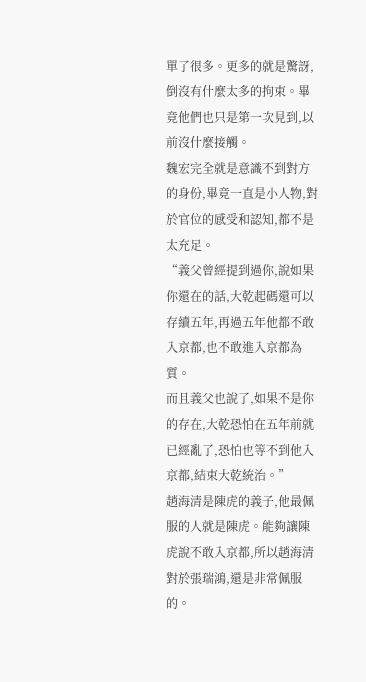單了很多。更多的就是驚訝,倒沒有什麼太多的拘束。畢竟他們也只是第一次見到,以前沒什麼接觸。
魏宏完全就是意識不到對方的身份,畢竟一直是小人物,對於官位的感受和認知,都不是太充足。
“義父曾經提到過你,說如果你還在的話,大乾起碼還可以存續五年,再過五年他都不敢入京都,也不敢進入京都為質。
而且義父也說了,如果不是你的存在,大乾恐怕在五年前就已經亂了,恐怕也等不到他入京都,結束大乾統治。”
趙海清是陳虎的義子,他最佩服的人就是陳虎。能夠讓陳虎說不敢入京都,所以趙海清對於張瑞鴻,還是非常佩服的。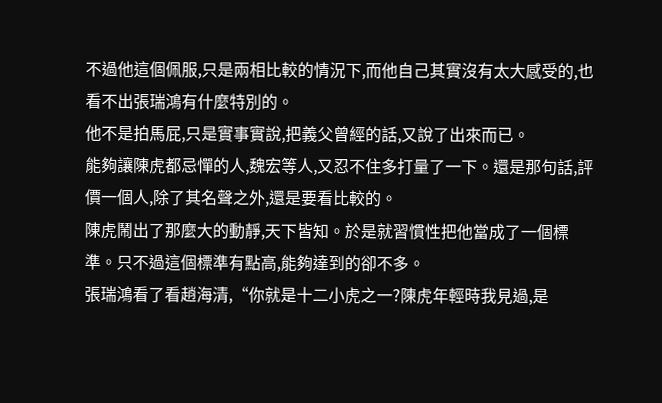不過他這個佩服,只是兩相比較的情況下,而他自己其實沒有太大感受的,也看不出張瑞鴻有什麼特別的。
他不是拍馬屁,只是實事實說,把義父曾經的話,又說了出來而已。
能夠讓陳虎都忌憚的人,魏宏等人,又忍不住多打量了一下。還是那句話,評價一個人,除了其名聲之外,還是要看比較的。
陳虎鬧出了那麼大的動靜,天下皆知。於是就習慣性把他當成了一個標準。只不過這個標準有點高,能夠達到的卻不多。
張瑞鴻看了看趙海清,“你就是十二小虎之一?陳虎年輕時我見過,是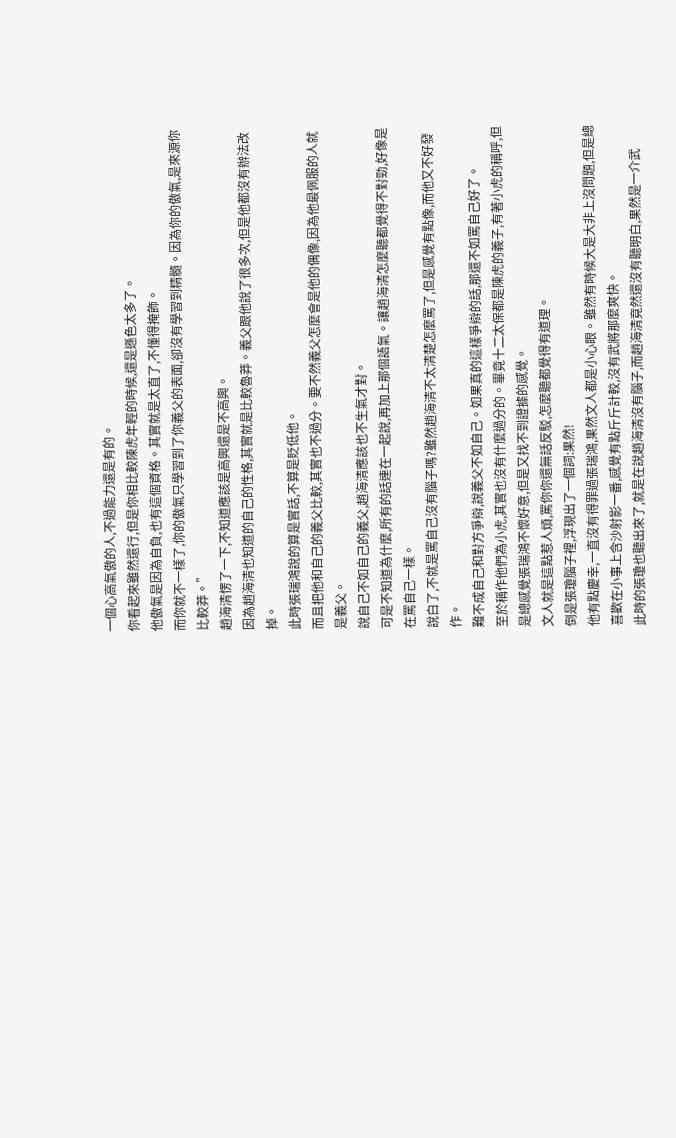一個心高氣傲的人,不過能力還是有的。
你看起來雖然還行,但是你相比較陳虎年輕的時候,還是遜色太多了。
他傲氣是因為自負,也有這個資格。其實就是太直了,不懂得掩飾。
而你就不一樣了,你的傲氣只學習到了你義父的表面,卻沒有學習到精髓。因為你的傲氣,是來源你比較莽。”
趙海清愣了一下,不知道應該是高興還是不高興。
因為趙海清也知道的自己的性格,其實就是比較魯莽。義父跟他說了很多次,但是他都沒有辦法改掉。
此時張瑞鴻說的算是實話,不算是貶低他。
而且把他和自己的義父比較,其實也不過分。要不然義父怎麼會是他的偶像,因為他最佩服的人就是義父。
說自己不如自己的義父,趙海清應該也不生氣才對。
可是不知道為什麼,所有的話連在一起說,再加上那個語氣。讓趙海清怎麼聽都覺得不對勁,好像是在罵自己一樣。
說白了,不就是罵自己沒有腦子嗎?雖然趙海清不太清楚怎麼罵了,但是感覺有點像,而他又不好發作。
難不成自己和對方爭辯,說義父不如自己。如果真的這樣爭辯的話,那還不如罵自己好了。
至於稱作他們為小虎,其實也沒有什麼過分的。畢竟十二太保都是陳虎的義子,有著小虎的稱呼,但是總感覺張瑞鴻不懷好意,但是又找不到證據的感覺。
文人就是這點惹人煩,罵你你還無話反駁,怎麼聽都覺得有道理。
倒是張瓊腦子裡,浮現出了一個詞:果然!
他有點慶幸,一直沒有得罪過張瑞鴻,果然文人都是小心眼。雖然有時候大是大非上沒問題,但是總喜歡在小事上含沙射影一番,感覺有點斤斤計較,沒有武將那麼爽快。
此時的張瓊也聽出來了,就是在說趙海清沒有腦子,而趙海清竟然還沒有聽明白,果然是一介武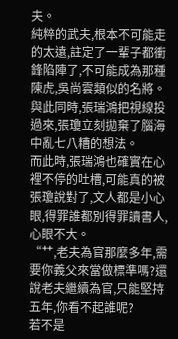夫。
純粹的武夫,根本不可能走的太遠,註定了一輩子都衝鋒陷陣了,不可能成為那種陳虎,吳尚雲類似的名將。
與此同時,張瑞鴻把視線投過來,張瓊立刻拋棄了腦海中亂七八糟的想法。
而此時,張瑞鴻也確實在心裡不停的吐槽,可能真的被張瓊說對了,文人都是小心眼,得罪誰都別得罪讀書人,心眼不大。
“艹,老夫為官那麼多年,需要你義父來當做標準嗎?還說老夫繼續為官,只能堅持五年,你看不起誰呢?
若不是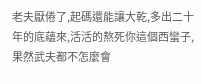老夫厭倦了,起碼還能讓大乾,多出二十年的底蘊來,活活的熬死你這個西蠻子,果然武夫都不怎麼會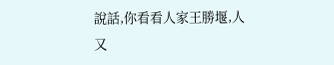說話,你看看人家王勝堰,人又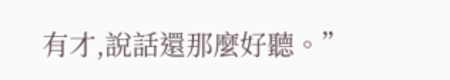有才,說話還那麼好聽。”